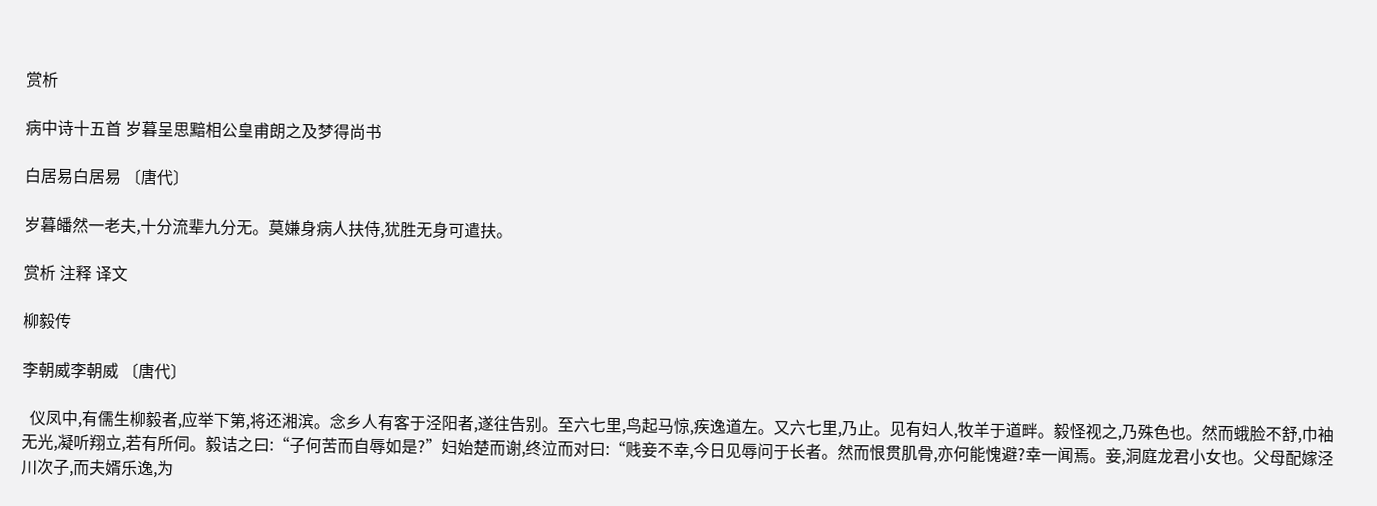赏析

病中诗十五首 岁暮呈思黯相公皇甫朗之及梦得尚书

白居易白居易 〔唐代〕

岁暮皤然一老夫,十分流辈九分无。莫嫌身病人扶侍,犹胜无身可遣扶。

赏析 注释 译文

柳毅传

李朝威李朝威 〔唐代〕

  仪凤中,有儒生柳毅者,应举下第,将还湘滨。念乡人有客于泾阳者,遂往告别。至六七里,鸟起马惊,疾逸道左。又六七里,乃止。见有妇人,牧羊于道畔。毅怪视之,乃殊色也。然而蛾脸不舒,巾袖无光,凝听翔立,若有所伺。毅诘之曰:“子何苦而自辱如是?”妇始楚而谢,终泣而对曰:“贱妾不幸,今日见辱问于长者。然而恨贯肌骨,亦何能愧避?幸一闻焉。妾,洞庭龙君小女也。父母配嫁泾川次子,而夫婿乐逸,为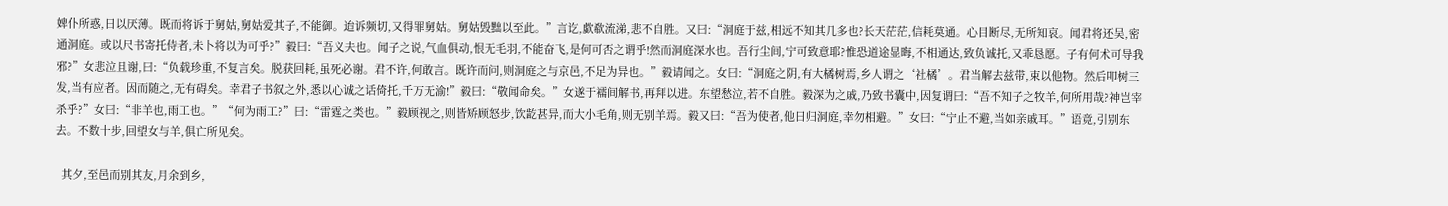婢仆所惑,日以厌薄。既而将诉于舅姑,舅姑爱其子,不能御。迨诉频切,又得罪舅姑。舅姑毁黜以至此。”言讫,歔欷流涕,悲不自胜。又曰:“洞庭于兹,相远不知其几多也?长天茫茫,信耗莫通。心目断尽,无所知哀。闻君将还吴,密通洞庭。或以尺书寄托侍者,未卜将以为可乎?”毅曰:“吾义夫也。闻子之说,气血俱动,恨无毛羽,不能奋飞,是何可否之谓乎!然而洞庭深水也。吾行尘间,宁可致意耶?惟恐道途显晦,不相通达,致负诚托,又乖恳愿。子有何术可导我邪?”女悲泣且谢,曰:“负载珍重,不复言矣。脱获回耗,虽死必谢。君不许,何敢言。既许而问,则洞庭之与京邑,不足为异也。”毅请闻之。女曰:“洞庭之阴,有大橘树焉,乡人谓之‘社橘’。君当解去兹带,束以他物。然后叩树三发,当有应者。因而随之,无有碍矣。幸君子书叙之外,悉以心诚之话倚托,千万无渝!”毅曰:“敬闻命矣。”女遂于襦间解书,再拜以进。东望愁泣,若不自胜。毅深为之戚,乃致书囊中,因复谓曰:“吾不知子之牧羊,何所用哉?神岂宰杀乎?”女曰:“非羊也,雨工也。”“何为雨工?”曰:“雷霆之类也。”毅顾视之,则皆矫顾怒步,饮龁甚异,而大小毛角,则无别羊焉。毅又曰:“吾为使者,他日归洞庭,幸勿相避。”女曰:“宁止不避,当如亲戚耳。”语竟,引别东去。不数十步,回望女与羊,俱亡所见矣。

  其夕,至邑而别其友,月余到乡,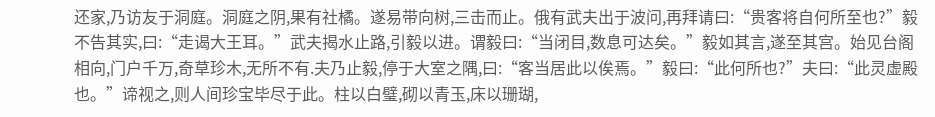还家,乃访友于洞庭。洞庭之阴,果有社橘。遂易带向树,三击而止。俄有武夫出于波问,再拜请曰:“贵客将自何所至也?”毅不告其实,曰:“走谒大王耳。”武夫揭水止路,引毅以进。谓毅曰:“当闭目,数息可达矣。”毅如其言,遂至其宫。始见台阁相向,门户千万,奇草珍木,无所不有.夫乃止毅,停于大室之隅,曰:“客当居此以俟焉。”毅曰:“此何所也?”夫曰:“此灵虚殿也。”谛视之,则人间珍宝毕尽于此。柱以白璧,砌以青玉,床以珊瑚,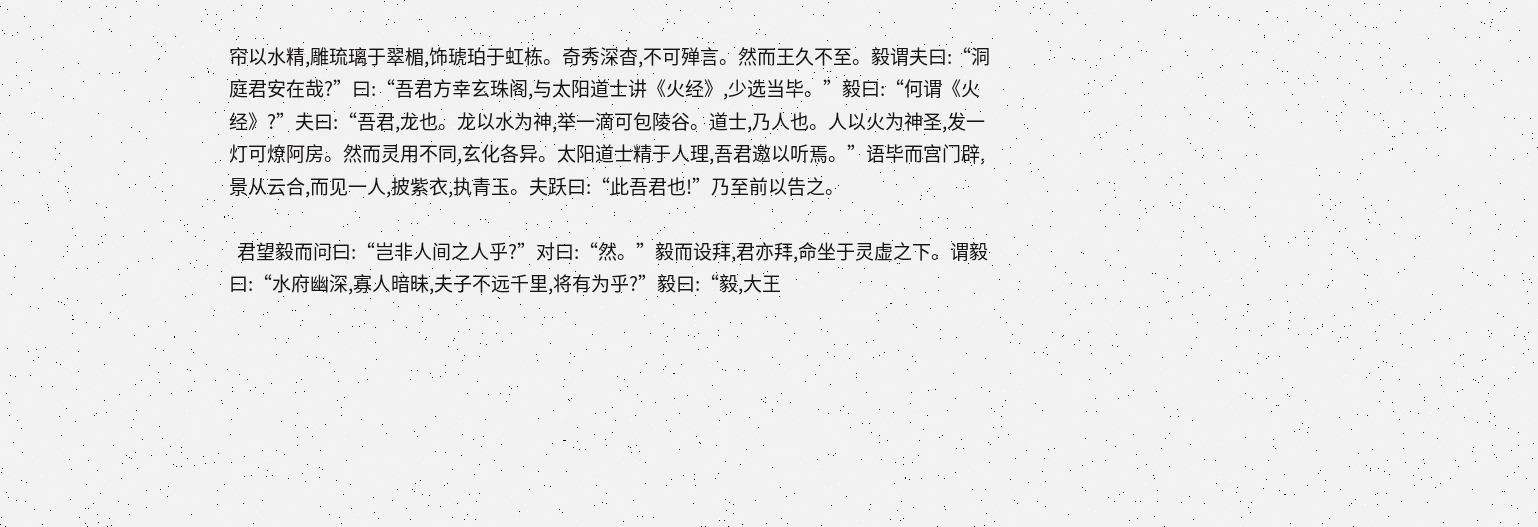帘以水精,雕琉璃于翠楣,饰琥珀于虹栋。奇秀深杳,不可殚言。然而王久不至。毅谓夫曰:“洞庭君安在哉?”曰:“吾君方幸玄珠阁,与太阳道士讲《火经》,少选当毕。”毅曰:“何谓《火经》?”夫曰:“吾君,龙也。龙以水为神,举一滴可包陵谷。道士,乃人也。人以火为神圣,发一灯可燎阿房。然而灵用不同,玄化各异。太阳道士精于人理,吾君邀以听焉。”语毕而宫门辟,景从云合,而见一人,披紫衣,执青玉。夫跃曰:“此吾君也!”乃至前以告之。

  君望毅而问曰:“岂非人间之人乎?”对曰:“然。”毅而设拜,君亦拜,命坐于灵虚之下。谓毅曰:“水府幽深,寡人暗昧,夫子不远千里,将有为乎?”毅曰:“毅,大王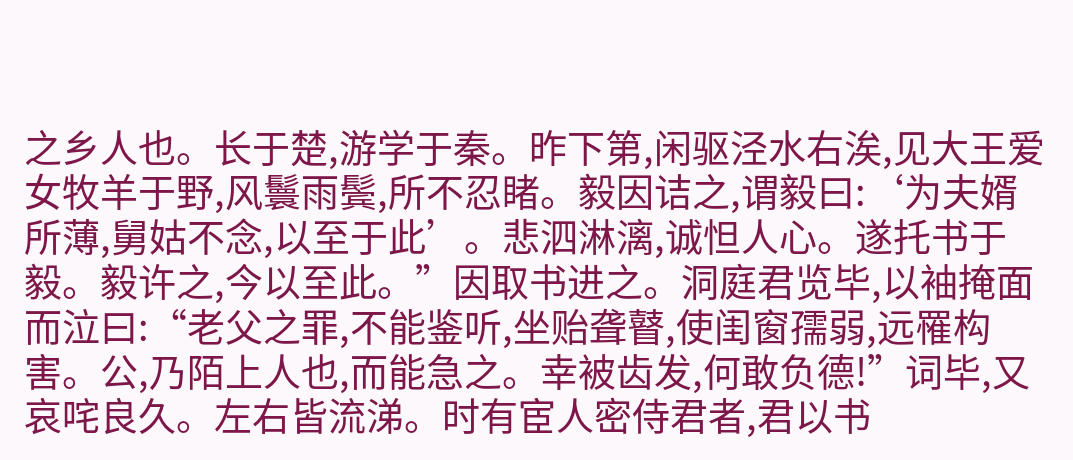之乡人也。长于楚,游学于秦。昨下第,闲驱泾水右涘,见大王爱女牧羊于野,风鬟雨鬓,所不忍睹。毅因诘之,谓毅曰:‘为夫婿所薄,舅姑不念,以至于此’。悲泗淋漓,诚怛人心。遂托书于毅。毅许之,今以至此。”因取书进之。洞庭君览毕,以袖掩面而泣曰:“老父之罪,不能鉴听,坐贻聋瞽,使闺窗孺弱,远罹构害。公,乃陌上人也,而能急之。幸被齿发,何敢负德!”词毕,又哀咤良久。左右皆流涕。时有宦人密侍君者,君以书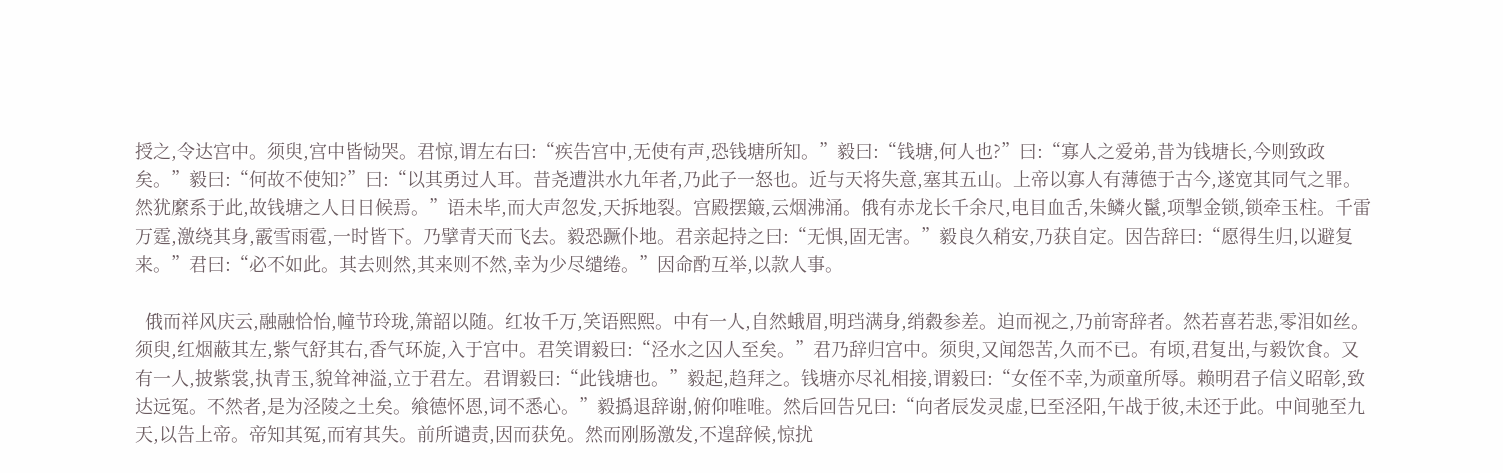授之,令达宫中。须臾,宫中皆恸哭。君惊,谓左右曰:“疾告宫中,无使有声,恐钱塘所知。”毅曰:“钱塘,何人也?”曰:“寡人之爱弟,昔为钱塘长,今则致政矣。”毅曰:“何故不使知?”曰:“以其勇过人耳。昔尧遭洪水九年者,乃此子一怒也。近与天将失意,塞其五山。上帝以寡人有薄德于古今,遂宽其同气之罪。然犹縻系于此,故钱塘之人日日候焉。”语未毕,而大声忽发,天拆地裂。宫殿摆簸,云烟沸涌。俄有赤龙长千余尺,电目血舌,朱鳞火鬣,项掣金锁,锁牵玉柱。千雷万霆,激绕其身,霰雪雨雹,一时皆下。乃擘青天而飞去。毅恐蹶仆地。君亲起持之曰:“无惧,固无害。”毅良久稍安,乃获自定。因告辞曰:“愿得生归,以避复来。”君曰:“必不如此。其去则然,其来则不然,幸为少尽缱绻。”因命酌互举,以款人事。

  俄而祥风庆云,融融恰怡,幢节玲珑,箫韶以随。红妆千万,笑语熙熙。中有一人,自然蛾眉,明珰满身,绡縠参差。迫而视之,乃前寄辞者。然若喜若悲,零泪如丝。须臾,红烟蔽其左,紫气舒其右,香气环旋,入于宫中。君笑谓毅曰:“泾水之囚人至矣。”君乃辞归宫中。须臾,又闻怨苦,久而不已。有顷,君复出,与毅饮食。又有一人,披紫裳,执青玉,貌耸神溢,立于君左。君谓毅曰:“此钱塘也。”毅起,趋拜之。钱塘亦尽礼相接,谓毅曰:“女侄不幸,为顽童所辱。赖明君子信义昭彰,致达远冤。不然者,是为泾陵之土矣。飨德怀恩,词不悉心。”毅撝退辞谢,俯仰唯唯。然后回告兄曰:“向者辰发灵虚,巳至泾阳,午战于彼,未还于此。中间驰至九天,以告上帝。帝知其冤,而宥其失。前所谴责,因而获免。然而刚肠激发,不遑辞候,惊扰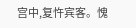宫中,复忤宾客。愧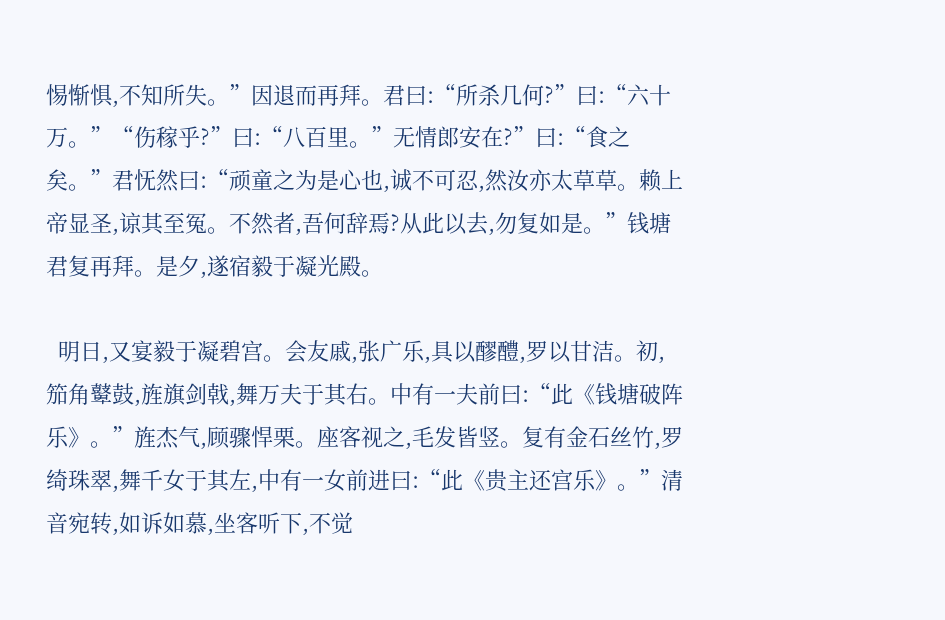惕惭惧,不知所失。”因退而再拜。君曰:“所杀几何?”曰:“六十万。”“伤稼乎?”曰:“八百里。”无情郎安在?”曰:“食之矣。”君怃然曰:“顽童之为是心也,诚不可忍,然汝亦太草草。赖上帝显圣,谅其至冤。不然者,吾何辞焉?从此以去,勿复如是。”钱塘君复再拜。是夕,遂宿毅于凝光殿。

  明日,又宴毅于凝碧宫。会友戚,张广乐,具以醪醴,罗以甘洁。初,笳角鼙鼓,旌旗剑戟,舞万夫于其右。中有一夫前曰:“此《钱塘破阵乐》。”旌杰气,顾骤悍栗。座客视之,毛发皆竖。复有金石丝竹,罗绮珠翠,舞千女于其左,中有一女前进曰:“此《贵主还宫乐》。”清音宛转,如诉如慕,坐客听下,不觉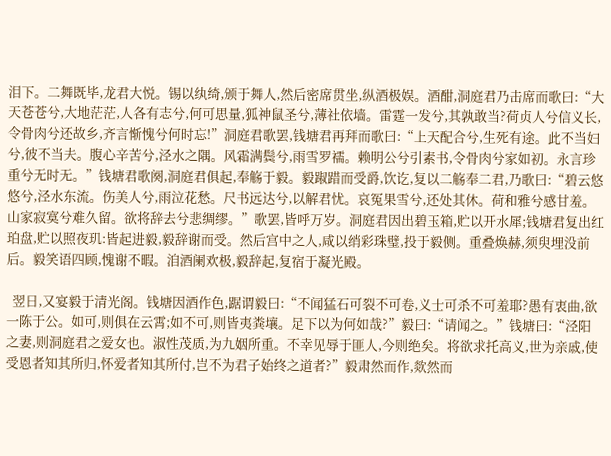泪下。二舞既毕,龙君大悦。锡以纨绮,颁于舞人,然后密席贯坐,纵酒极娱。酒酣,洞庭君乃击席而歌曰:“大天苍苍兮,大地茫茫,人各有志兮,何可思量,狐神鼠圣兮,薄社依墙。雷霆一发兮,其孰敢当?荷贞人兮信义长,令骨肉兮还故乡,齐言惭愧兮何时忘!”洞庭君歌罢,钱塘君再拜而歌曰:“上天配合兮,生死有途。此不当妇兮,彼不当夫。腹心辛苦兮,泾水之隅。风霜满鬓兮,雨雪罗襦。赖明公兮引素书,令骨肉兮家如初。永言珍重兮无时无。”钱塘君歌阕,洞庭君俱起,奉觞于毅。毅踧踖而受爵,饮讫,复以二觞奉二君,乃歌曰:“碧云悠悠兮,泾水东流。伤美人兮,雨泣花愁。尺书远达兮,以解君忧。哀冤果雪兮,还处其休。荷和雅兮感甘羞。山家寂寞兮难久留。欲将辞去兮悲绸缪。”歌罢,皆呼万岁。洞庭君因出碧玉箱,贮以开水犀;钱塘君复出红珀盘,贮以照夜玑:皆起进毅,毅辞谢而受。然后宫中之人,咸以绡彩珠璧,投于毅侧。重叠焕赫,须臾埋没前后。毅笑语四顾,愧谢不暇。洎酒阑欢极,毅辞起,复宿于凝光殿。

  翌日,又宴毅于清光阁。钱塘因酒作色,踞谓毅曰:“不闻猛石可裂不可卷,义士可杀不可羞耶?愚有衷曲,欲一陈于公。如可,则俱在云霄;如不可,则皆夷粪壤。足下以为何如哉?”毅曰:“请闻之。”钱塘曰:“泾阳之妻,则洞庭君之爱女也。淑性茂质,为九姻所重。不幸见辱于匪人,今则绝矣。将欲求托高义,世为亲戚,使受恩者知其所归,怀爱者知其所付,岂不为君子始终之道者?”毅肃然而作,欻然而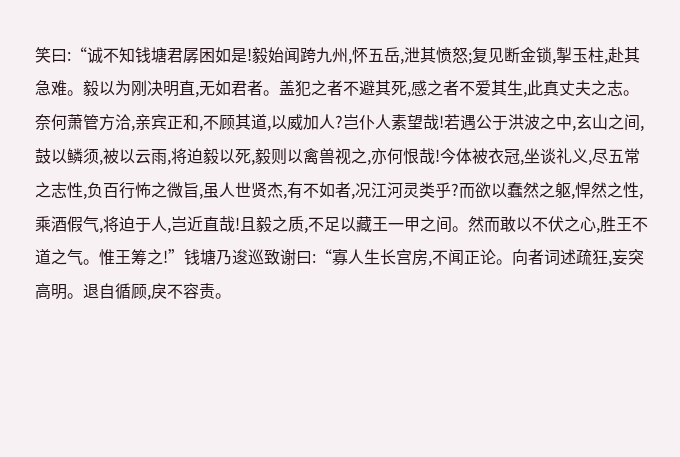笑曰:“诚不知钱塘君孱困如是!毅始闻跨九州,怀五岳,泄其愤怒;复见断金锁,掣玉柱,赴其急难。毅以为刚决明直,无如君者。盖犯之者不避其死,感之者不爱其生,此真丈夫之志。奈何萧管方洽,亲宾正和,不顾其道,以威加人?岂仆人素望哉!若遇公于洪波之中,玄山之间,鼓以鳞须,被以云雨,将迫毅以死,毅则以禽兽视之,亦何恨哉!今体被衣冠,坐谈礼义,尽五常之志性,负百行怖之微旨,虽人世贤杰,有不如者,况江河灵类乎?而欲以蠢然之躯,悍然之性,乘酒假气,将迫于人,岂近直哉!且毅之质,不足以藏王一甲之间。然而敢以不伏之心,胜王不道之气。惟王筹之!”钱塘乃逡巡致谢曰:“寡人生长宫房,不闻正论。向者词述疏狂,妄突高明。退自循顾,戾不容责。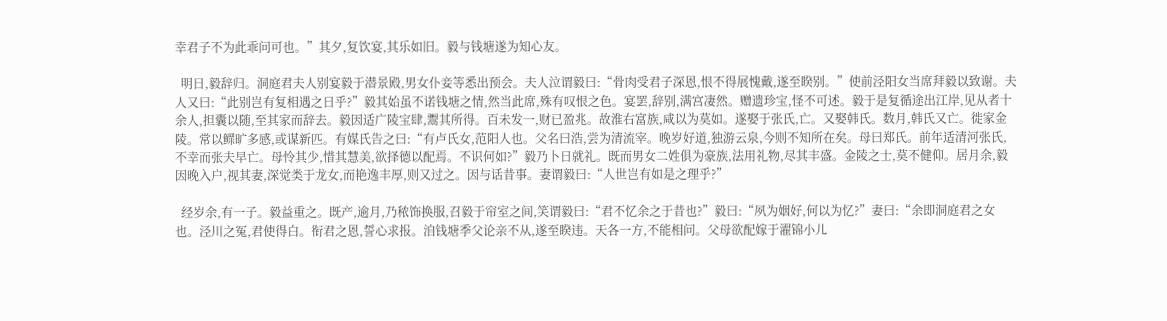幸君子不为此乖问可也。”其夕,复饮宴,其乐如旧。毅与钱塘遂为知心友。

  明日,毅辞归。洞庭君夫人别宴毅于潜景殿,男女仆妾等悉出预会。夫人泣谓毅曰:“骨肉受君子深恩,恨不得展愧戴,遂至睽别。”使前泾阳女当席拜毅以致谢。夫人又曰:“此别岂有复相遇之日乎?”毅其始虽不诺钱塘之情,然当此席,殊有叹恨之色。宴罢,辞别,满宫凄然。赠遗珍宝,怪不可述。毅于是复循途出江岸,见从者十余人,担囊以随,至其家而辞去。毅因适广陵宝肆,鬻其所得。百未发一,财已盈兆。故淮右富族,咸以为莫如。遂娶于张氏,亡。又娶韩氏。数月,韩氏又亡。徙家金陵。常以鳏旷多感,或谋新匹。有媒氏告之曰:“有卢氏女,范阳人也。父名曰浩,尝为清流宰。晚岁好道,独游云泉,今则不知所在矣。母曰郑氏。前年适清河张氏,不幸而张夫早亡。母怜其少,惜其慧美,欲择德以配焉。不识何如?”毅乃卜日就礼。既而男女二姓俱为豪族,法用礼物,尽其丰盛。金陵之士,莫不健仰。居月余,毅因晚入户,视其妻,深觉类于龙女,而艳逸丰厚,则又过之。因与话昔事。妻谓毅曰:“人世岂有如是之理乎?”

  经岁余,有一子。毅益重之。既产,逾月,乃秾饰换服,召毅于帘室之间,笑谓毅曰:“君不忆余之于昔也?”毅曰:“夙为姻好,何以为忆?”妻曰:“余即洞庭君之女也。泾川之冤,君使得白。衔君之恩,誓心求报。洎钱塘季父论亲不从,遂至睽违。天各一方,不能相问。父母欲配嫁于濯锦小儿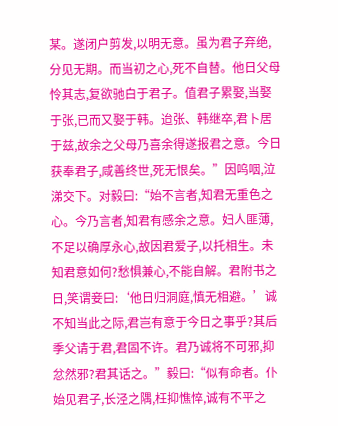某。遂闭户剪发,以明无意。虽为君子弃绝,分见无期。而当初之心,死不自替。他日父母怜其志,复欲驰白于君子。值君子累娶,当娶于张,已而又娶于韩。迨张、韩继卒,君卜居于兹,故余之父母乃喜余得遂报君之意。今日获奉君子,咸善终世,死无恨矣。”因呜咽,泣涕交下。对毅曰:“始不言者,知君无重色之心。今乃言者,知君有感余之意。妇人匪薄,不足以确厚永心,故因君爱子,以托相生。未知君意如何?愁惧兼心,不能自解。君附书之日,笑谓妾曰:‘他日归洞庭,慎无相避。’诚不知当此之际,君岂有意于今日之事乎?其后季父请于君,君固不许。君乃诚将不可邪,抑忿然邪?君其话之。”毅曰:“似有命者。仆始见君子,长泾之隅,枉抑憔悴,诚有不平之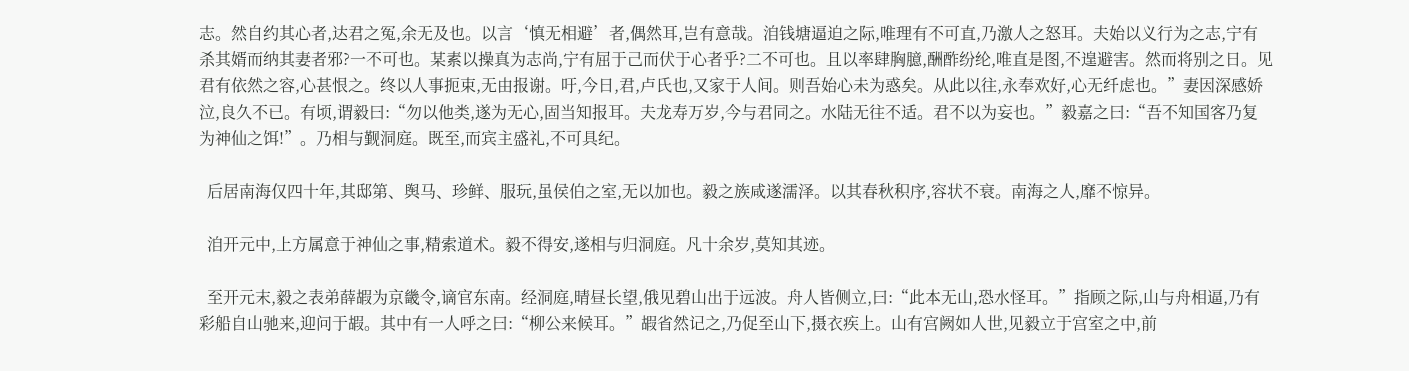志。然自约其心者,达君之冤,余无及也。以言‘慎无相避’者,偶然耳,岂有意哉。洎钱塘逼迫之际,唯理有不可直,乃激人之怒耳。夫始以义行为之志,宁有杀其婿而纳其妻者邪?一不可也。某素以操真为志尚,宁有屈于己而伏于心者乎?二不可也。且以率肆胸臆,酬酢纷纶,唯直是图,不遑避害。然而将别之日。见君有依然之容,心甚恨之。终以人事扼束,无由报谢。吁,今日,君,卢氏也,又家于人间。则吾始心未为惑矣。从此以往,永奉欢好,心无纤虑也。”妻因深感娇泣,良久不已。有顷,谓毅曰:“勿以他类,遂为无心,固当知报耳。夫龙寿万岁,今与君同之。水陆无往不适。君不以为妄也。”毅嘉之曰:“吾不知国客乃复为神仙之饵!”。乃相与觐洞庭。既至,而宾主盛礼,不可具纪。

  后居南海仅四十年,其邸第、舆马、珍鲜、服玩,虽侯伯之室,无以加也。毅之族咸遂濡泽。以其春秋积序,容状不衰。南海之人,靡不惊异。

  洎开元中,上方属意于神仙之事,精索道术。毅不得安,遂相与归洞庭。凡十余岁,莫知其迹。

  至开元末,毅之表弟薛嘏为京畿令,谪官东南。经洞庭,晴昼长望,俄见碧山出于远波。舟人皆侧立,曰:“此本无山,恐水怪耳。”指顾之际,山与舟相逼,乃有彩船自山驰来,迎问于嘏。其中有一人呼之曰:“柳公来候耳。”嘏省然记之,乃促至山下,摄衣疾上。山有宫阙如人世,见毅立于宫室之中,前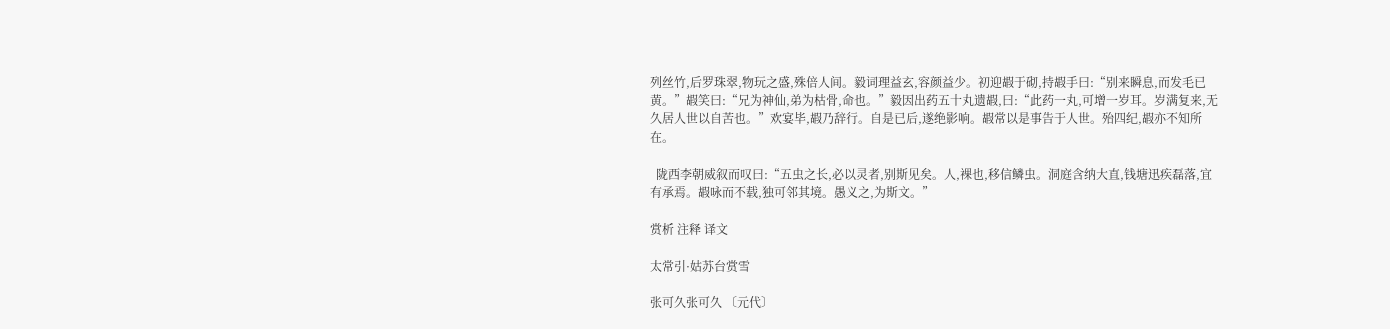列丝竹,后罗珠翠,物玩之盛,殊倍人间。毅词理益玄,容颜益少。初迎嘏于砌,持嘏手曰:“别来瞬息,而发毛已黄。”嘏笑曰:“兄为神仙,弟为枯骨,命也。”毅因出药五十丸遗嘏,曰:“此药一丸,可增一岁耳。岁满复来,无久居人世以自苦也。”欢宴毕,嘏乃辞行。自是已后,遂绝影响。嘏常以是事告于人世。殆四纪,嘏亦不知所在。

  陇西李朝威叙而叹曰:“五虫之长,必以灵者,别斯见矣。人,裸也,移信鳞虫。洞庭含纳大直,钱塘迅疾磊落,宜有承焉。嘏咏而不载,独可邻其境。愚义之,为斯文。”

赏析 注释 译文

太常引·姑苏台赏雪

张可久张可久 〔元代〕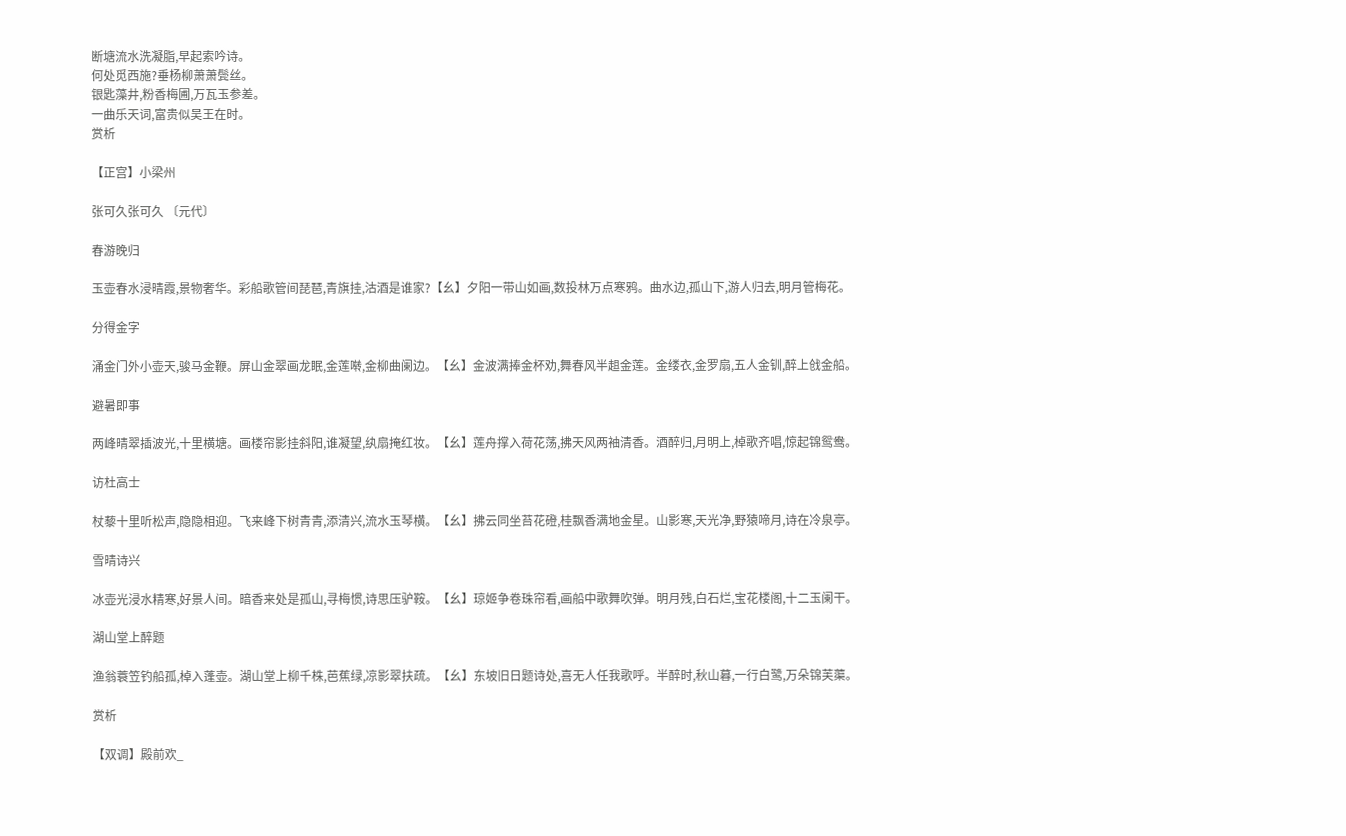断塘流水洗凝脂,早起索吟诗。
何处觅西施?垂杨柳萧萧鬓丝。
银匙藻井,粉香梅圃,万瓦玉参差。
一曲乐天词,富贵似吴王在时。
赏析

【正宫】小梁州

张可久张可久 〔元代〕

春游晚归

玉壶春水浸晴霞,景物奢华。彩船歌管间琵琶,青旗挂,沽酒是谁家?【幺】夕阳一带山如画,数投林万点寒鸦。曲水边,孤山下,游人归去,明月管梅花。

分得金字

涌金门外小壶天,骏马金鞭。屏山金翠画龙眠,金莲啭,金柳曲阑边。【幺】金波满捧金杯劝,舞春风半趄金莲。金缕衣,金罗扇,五人金钏,醉上戗金船。

避暑即事

两峰晴翠插波光,十里横塘。画楼帘影挂斜阳,谁凝望,纨扇掩红妆。【幺】莲舟撑入荷花荡,拂天风两袖清香。酒醉归,月明上,棹歌齐唱,惊起锦鸳鸯。

访杜高士

杖藜十里听松声,隐隐相迎。飞来峰下树青青,添清兴,流水玉琴横。【幺】拂云同坐苔花磴,桂飘香满地金星。山影寒,天光净,野猿啼月,诗在冷泉亭。

雪晴诗兴

冰壶光浸水精寒,好景人间。暗香来处是孤山,寻梅惯,诗思压驴鞍。【幺】琼姬争卷珠帘看,画船中歌舞吹弹。明月残,白石烂,宝花楼阁,十二玉阑干。

湖山堂上醉题

渔翁蓑笠钓船孤,棹入蓬壶。湖山堂上柳千株,芭蕉绿,凉影翠扶疏。【幺】东坡旧日题诗处,喜无人任我歌呼。半醉时,秋山暮,一行白鹭,万朵锦芙蕖。

赏析

【双调】殿前欢_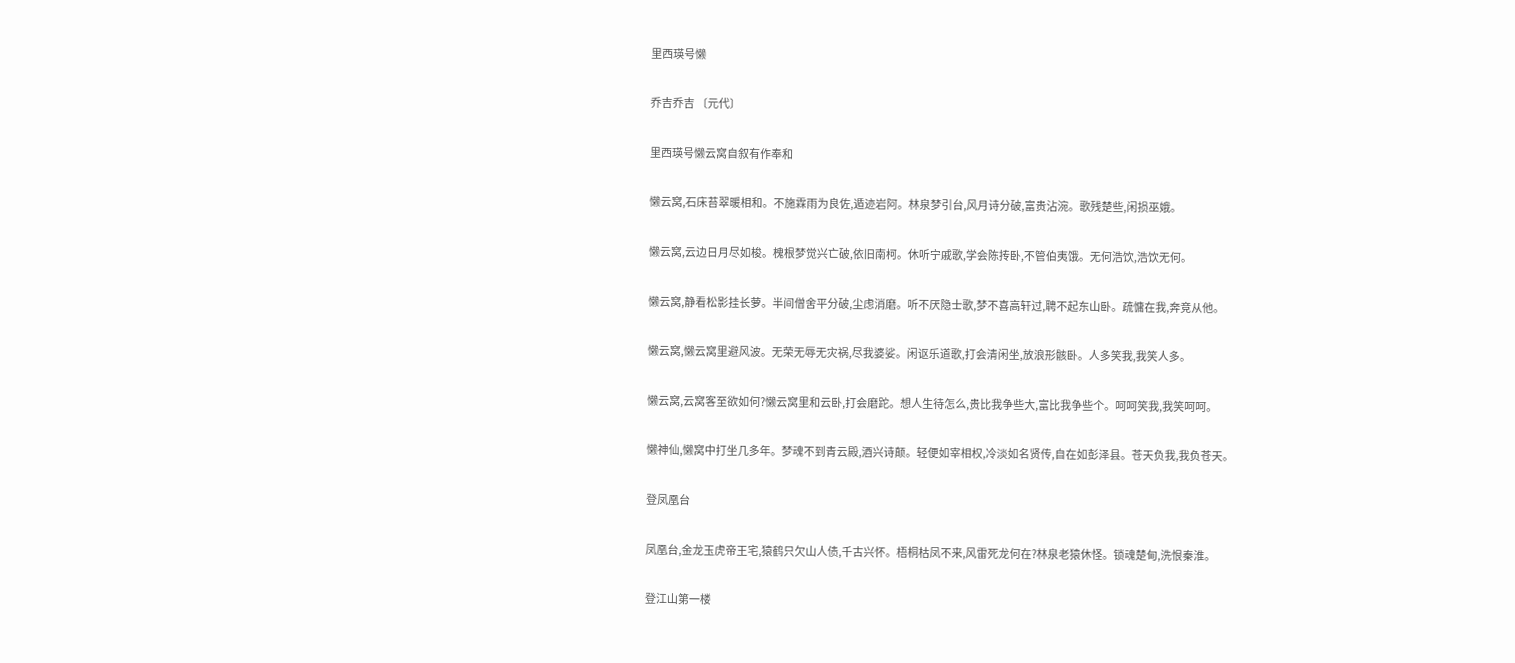里西瑛号懒

乔吉乔吉 〔元代〕

里西瑛号懒云窝自叙有作奉和

懒云窝,石床苔翠暖相和。不施霖雨为良佐,遁迹岩阿。林泉梦引台,风月诗分破,富贵沾涴。歌残楚些,闲损巫娥。

懒云窝,云边日月尽如梭。槐根梦觉兴亡破,依旧南柯。休听宁戚歌,学会陈抟卧,不管伯夷饿。无何浩饮,浩饮无何。

懒云窝,静看松影挂长萝。半间僧舍平分破,尘虑消磨。听不厌隐士歌,梦不喜高轩过,聘不起东山卧。疏慵在我,奔竞从他。

懒云窝,懒云窝里避风波。无荣无辱无灾祸,尽我婆娑。闲讴乐道歌,打会清闲坐,放浪形骸卧。人多笑我,我笑人多。

懒云窝,云窝客至欲如何?懒云窝里和云卧,打会磨跎。想人生待怎么,贵比我争些大,富比我争些个。呵呵笑我,我笑呵呵。

懒神仙,懒窝中打坐几多年。梦魂不到青云殿,酒兴诗颠。轻便如宰相权,冷淡如名贤传,自在如彭泽县。苍天负我,我负苍天。

登凤凰台

凤凰台,金龙玉虎帝王宅,猿鹤只欠山人债,千古兴怀。梧桐枯凤不来,风雷死龙何在?林泉老猿休怪。锁魂楚甸,洗恨秦淮。

登江山第一楼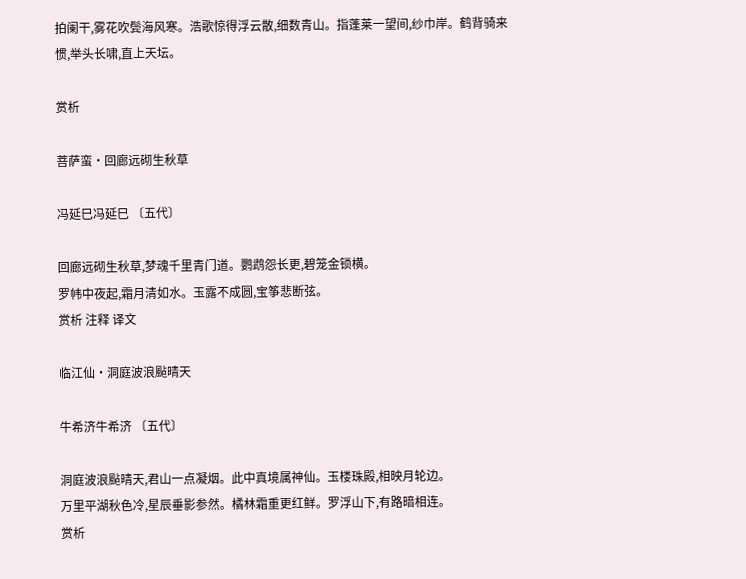拍阑干,雾花吹鬓海风寒。浩歌惊得浮云散,细数青山。指蓬莱一望间,纱巾岸。鹤背骑来惯,举头长啸,直上天坛。

赏析

菩萨蛮·回廊远砌生秋草

冯延巳冯延巳 〔五代〕

回廊远砌生秋草,梦魂千里青门道。鹦鹉怨长更,碧笼金锁横。
罗帏中夜起,霜月清如水。玉露不成圆,宝筝悲断弦。
赏析 注释 译文

临江仙·洞庭波浪颭晴天

牛希济牛希济 〔五代〕

洞庭波浪颭晴天,君山一点凝烟。此中真境属神仙。玉楼珠殿,相映月轮边。
万里平湖秋色冷,星辰垂影参然。橘林霜重更红鲜。罗浮山下,有路暗相连。
赏析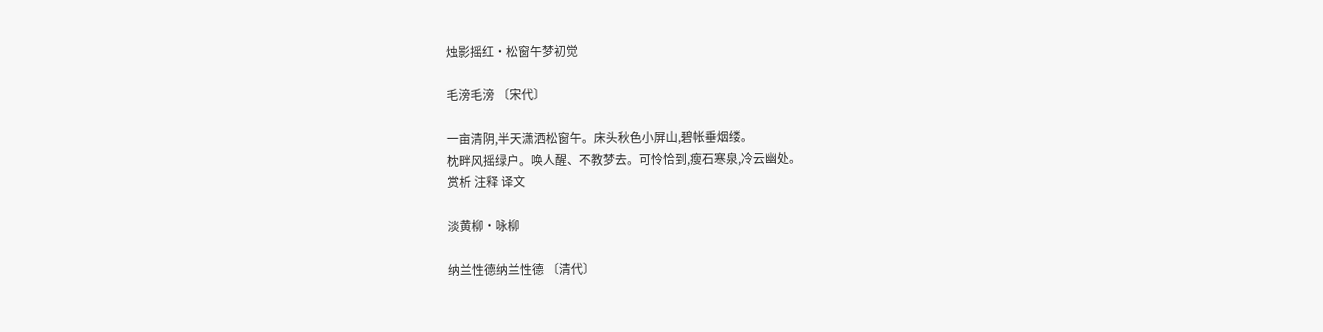烛影摇红·松窗午梦初觉

毛滂毛滂 〔宋代〕

一亩清阴,半天潇洒松窗午。床头秋色小屏山,碧帐垂烟缕。
枕畔风摇绿户。唤人醒、不教梦去。可怜恰到,瘦石寒泉,冷云幽处。
赏析 注释 译文

淡黄柳·咏柳

纳兰性德纳兰性德 〔清代〕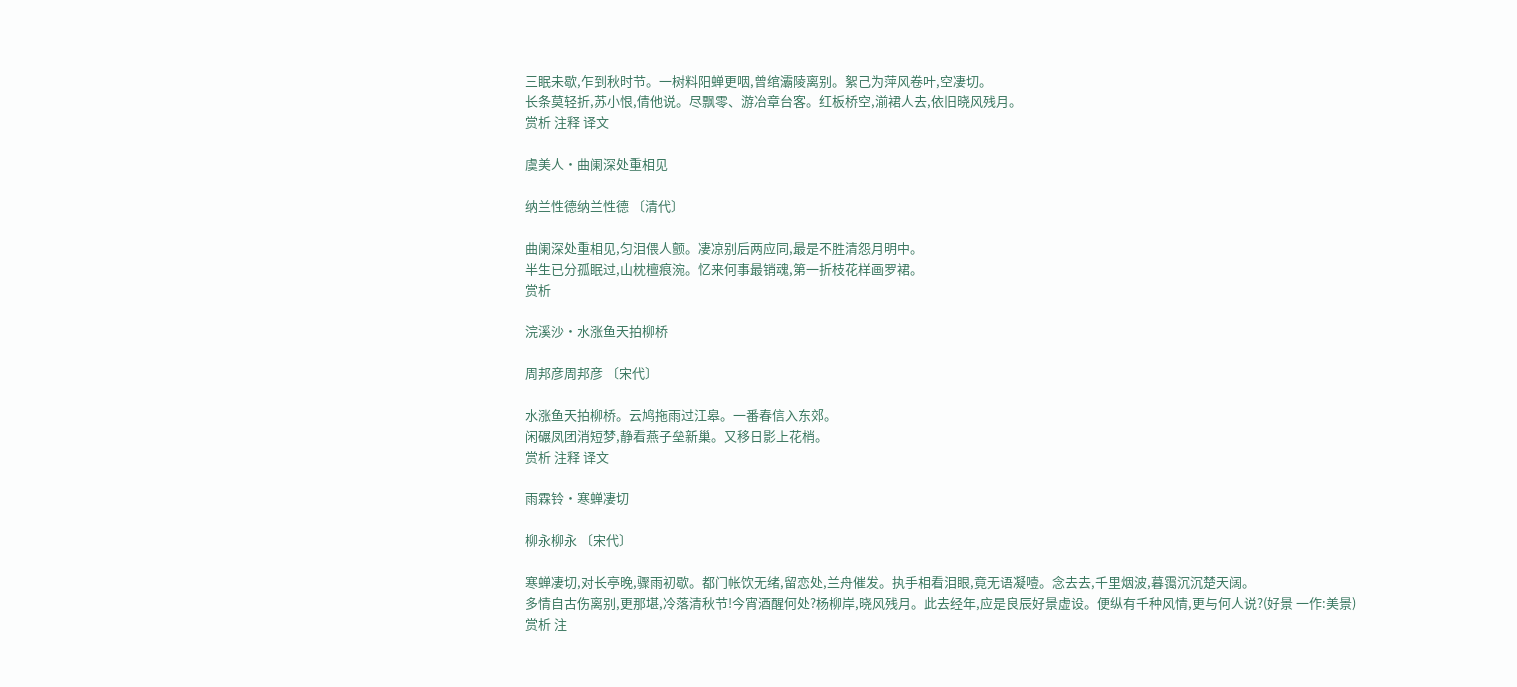三眠未歇,乍到秋时节。一树料阳蝉更咽,曾绾灞陵离别。絮己为萍风卷叶,空凄切。
长条莫轻折,苏小恨,倩他说。尽飘零、游冶章台客。红板桥空,湔裙人去,依旧晓风残月。
赏析 注释 译文

虞美人·曲阑深处重相见

纳兰性德纳兰性德 〔清代〕

曲阑深处重相见,匀泪偎人颤。凄凉别后两应同,最是不胜清怨月明中。
半生已分孤眠过,山枕檀痕涴。忆来何事最销魂,第一折枝花样画罗裙。
赏析

浣溪沙·水涨鱼天拍柳桥

周邦彦周邦彦 〔宋代〕

水涨鱼天拍柳桥。云鸠拖雨过江皋。一番春信入东郊。
闲碾凤团消短梦,静看燕子垒新巢。又移日影上花梢。
赏析 注释 译文

雨霖铃·寒蝉凄切

柳永柳永 〔宋代〕

寒蝉凄切,对长亭晚,骤雨初歇。都门帐饮无绪,留恋处,兰舟催发。执手相看泪眼,竟无语凝噎。念去去,千里烟波,暮霭沉沉楚天阔。
多情自古伤离别,更那堪,冷落清秋节!今宵酒醒何处?杨柳岸,晓风残月。此去经年,应是良辰好景虚设。便纵有千种风情,更与何人说?(好景 一作:美景)
赏析 注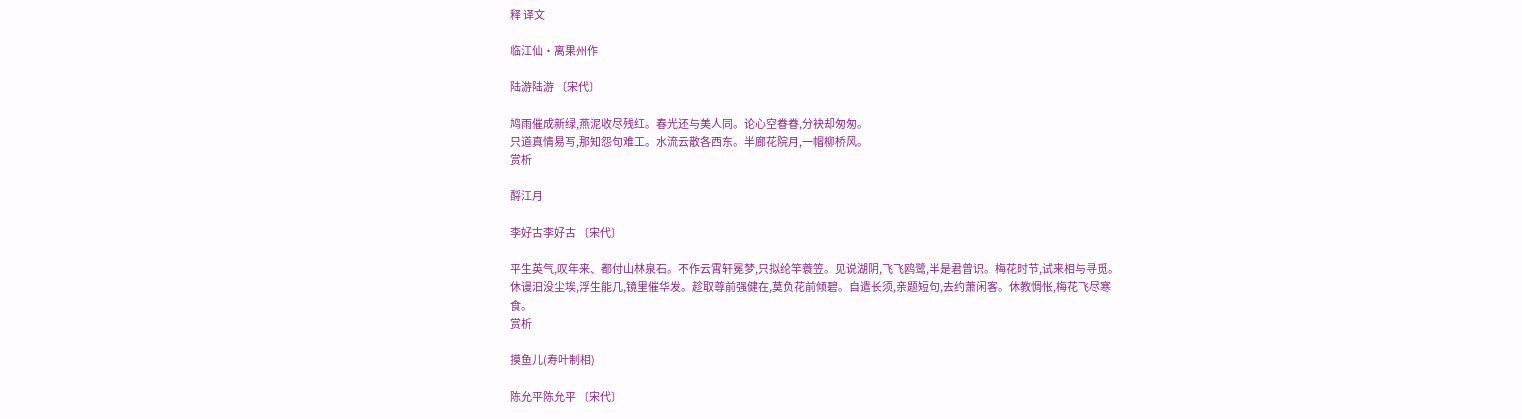释 译文

临江仙·离果州作

陆游陆游 〔宋代〕

鸠雨催成新绿,燕泥收尽残红。春光还与美人同。论心空眷眷,分袂却匆匆。
只道真情易写,那知怨句难工。水流云散各西东。半廊花院月,一帽柳桥风。
赏析

酹江月

李好古李好古 〔宋代〕

平生英气,叹年来、都付山林泉石。不作云霄轩冕梦,只拟纶竿蓑笠。见说湖阴,飞飞鸥鹭,半是君曾识。梅花时节,试来相与寻觅。
休谩汨没尘埃,浮生能几,镜里催华发。趁取尊前强健在,莫负花前倾碧。自遣长须,亲题短句,去约萧闲客。休教惆怅,梅花飞尽寒食。
赏析

摸鱼儿(寿叶制相)

陈允平陈允平 〔宋代〕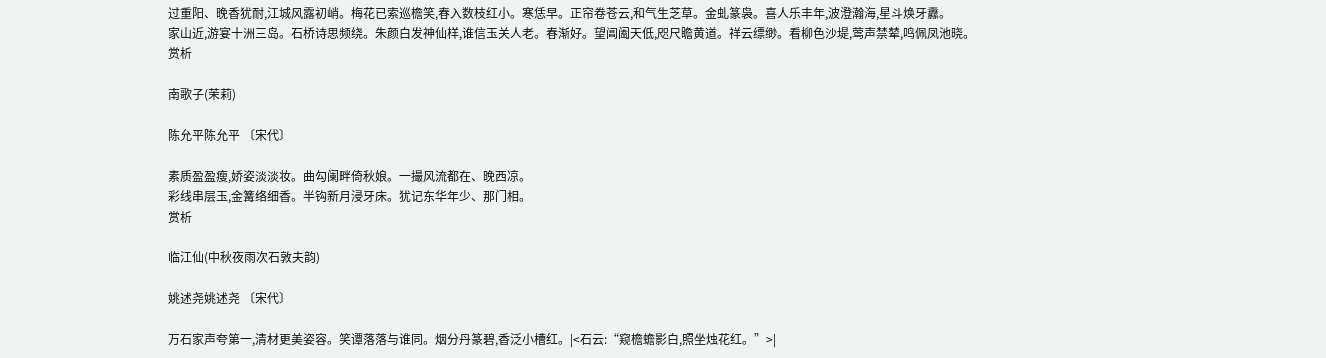过重阳、晚香犹耐,江城风露初峭。梅花已索巡檐笑,春入数枝红小。寒恁早。正帘卷苍云,和气生芝草。金虬篆袅。喜人乐丰年,波澄瀚海,星斗焕牙纛。
家山近,游宴十洲三岛。石桥诗思频绕。朱颜白发神仙样,谁信玉关人老。春渐好。望阊阖天低,咫尺瞻黄道。祥云缥缈。看柳色沙堤,莺声禁辇,鸣佩凤池晓。
赏析

南歌子(茉莉)

陈允平陈允平 〔宋代〕

素质盈盈瘦,娇姿淡淡妆。曲勾阑畔倚秋娘。一撮风流都在、晚西凉。
彩线串层玉,金篝络细香。半钩新月浸牙床。犹记东华年少、那门相。
赏析

临江仙(中秋夜雨次石敦夫韵)

姚述尧姚述尧 〔宋代〕

万石家声夸第一,清材更美姿容。笑谭落落与谁同。烟分丹篆碧,香泛小槽红。|<石云:“窥檐蟾影白,照坐烛花红。”>|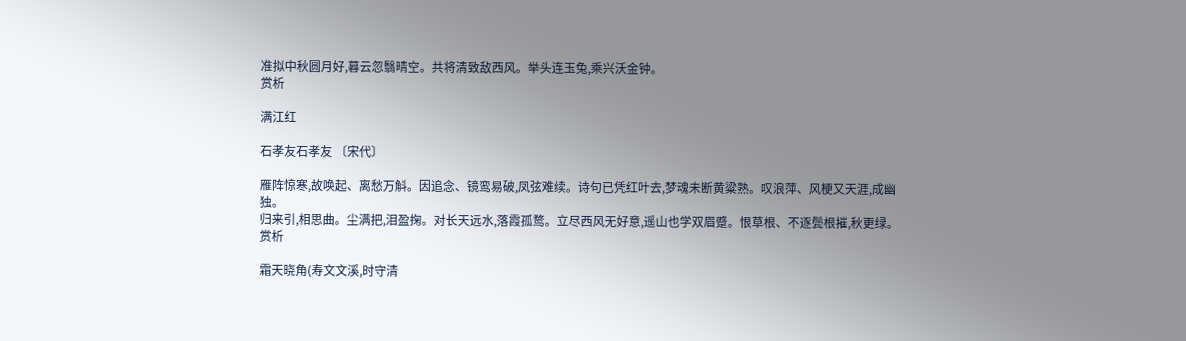准拟中秋圆月好,暮云忽翳晴空。共将清致敌西风。举头连玉兔,乘兴沃金钟。
赏析

满江红

石孝友石孝友 〔宋代〕

雁阵惊寒,故唤起、离愁万斛。因追念、镜鸾易破,凤弦难续。诗句已凭红叶去,梦魂未断黄粱熟。叹浪萍、风梗又天涯,成幽独。
归来引,相思曲。尘满把,泪盈掬。对长天远水,落霞孤鹜。立尽西风无好意,遥山也学双眉蹙。恨草根、不逐鬓根摧,秋更绿。
赏析

霜天晓角(寿文文溪,时守清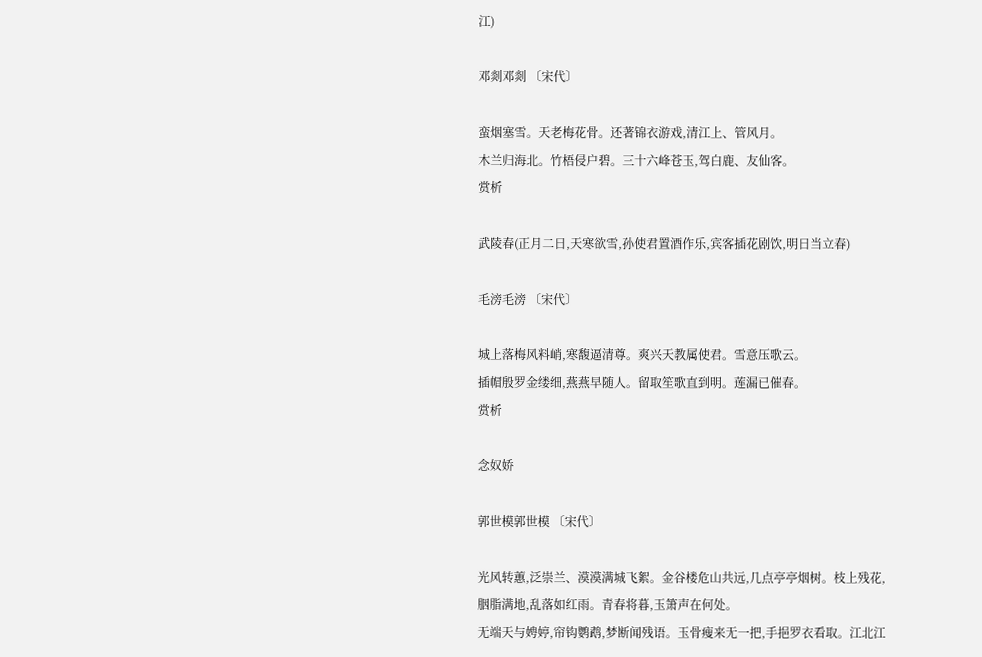江)

邓剡邓剡 〔宋代〕

蛮烟塞雪。天老梅花骨。还著锦衣游戏,清江上、管风月。
木兰归海北。竹梧侵户碧。三十六峰苍玉,驾白鹿、友仙客。
赏析

武陵春(正月二日,天寒欲雪,孙使君置酒作乐,宾客插花剧饮,明日当立春)

毛滂毛滂 〔宋代〕

城上落梅风料峭,寒馥逼清尊。爽兴天教属使君。雪意压歌云。
插帽殷罗金缕细,燕燕早随人。留取笙歌直到明。莲漏已催春。
赏析

念奴娇

郭世模郭世模 〔宋代〕

光风转蕙,泛崇兰、漠漠满城飞絮。金谷楼危山共远,几点亭亭烟树。枝上残花,胭脂满地,乱落如红雨。青春将暮,玉箫声在何处。
无端天与娉婷,帘钩鹦鹉,梦断闻残语。玉骨瘦来无一把,手挹罗衣看取。江北江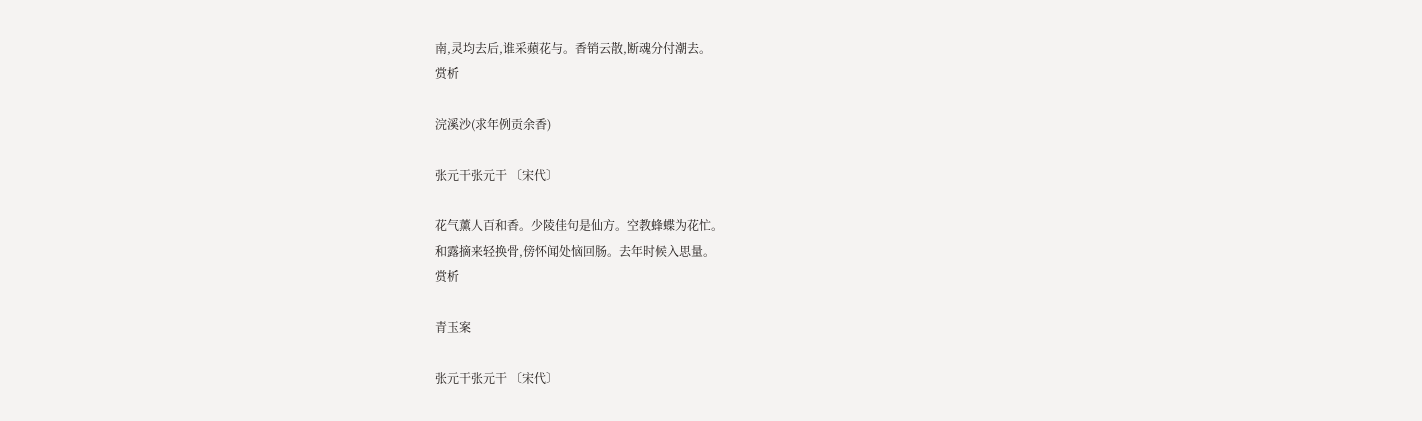南,灵均去后,谁采蘋花与。香销云散,断魂分付潮去。
赏析

浣溪沙(求年例贡余香)

张元干张元干 〔宋代〕

花气薰人百和香。少陵佳句是仙方。空教蜂蝶为花忙。
和露摘来轻换骨,傍怀闻处恼回肠。去年时候入思量。
赏析

青玉案

张元干张元干 〔宋代〕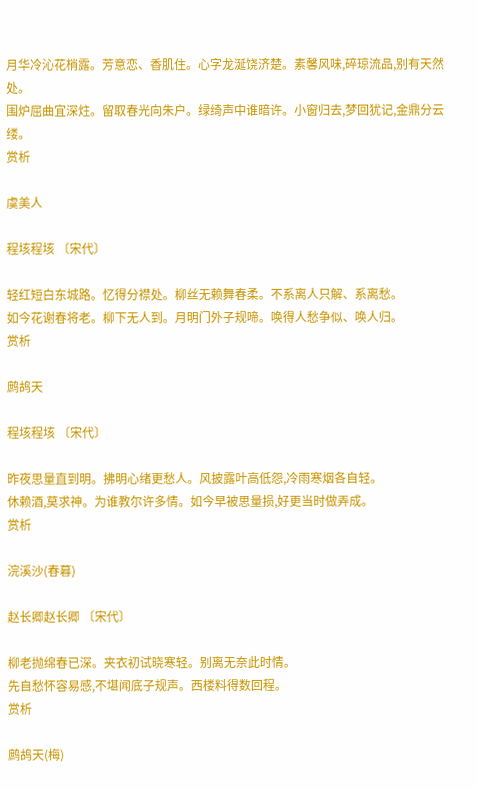月华冷沁花梢露。芳意恋、香肌住。心字龙涎饶济楚。素馨风味,碎琼流品,别有天然处。
围炉屈曲宜深炷。留取春光向朱户。绿绮声中谁暗许。小窗归去,梦回犹记,金鼎分云缕。
赏析

虞美人

程垓程垓 〔宋代〕

轻红短白东城路。忆得分襟处。柳丝无赖舞春柔。不系离人只解、系离愁。
如今花谢春将老。柳下无人到。月明门外子规啼。唤得人愁争似、唤人归。
赏析

鹧鸪天

程垓程垓 〔宋代〕

昨夜思量直到明。拂明心绪更愁人。风披露叶高低怨,冷雨寒烟各自轻。
休赖酒,莫求神。为谁教尔许多情。如今早被思量损,好更当时做弄成。
赏析

浣溪沙(春暮)

赵长卿赵长卿 〔宋代〕

柳老抛绵春已深。夹衣初试晓寒轻。别离无奈此时情。
先自愁怀容易感,不堪闻底子规声。西楼料得数回程。
赏析

鹧鸪天(梅)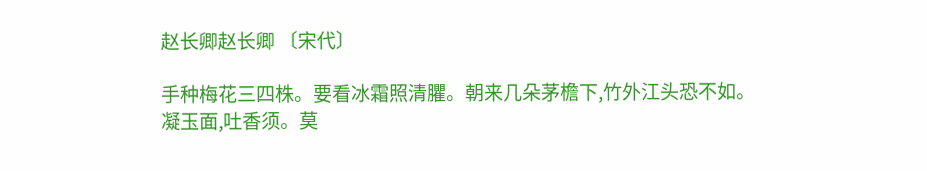赵长卿赵长卿 〔宋代〕

手种梅花三四株。要看冰霜照清臞。朝来几朵茅檐下,竹外江头恐不如。
凝玉面,吐香须。莫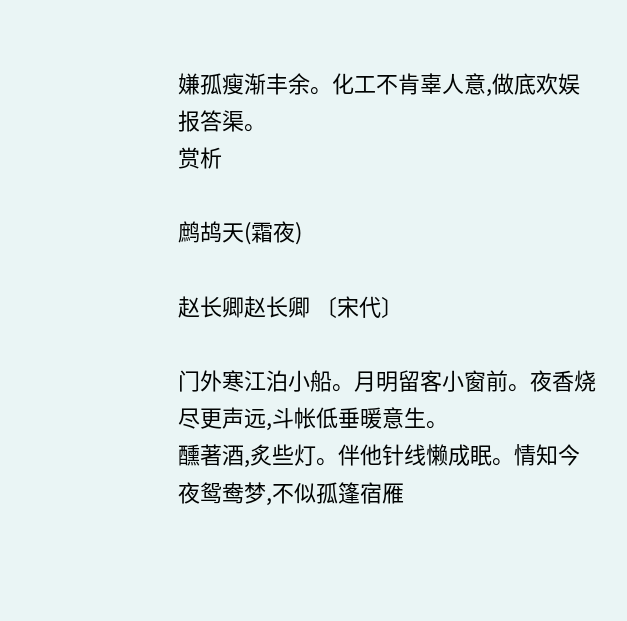嫌孤瘦渐丰余。化工不肯辜人意,做底欢娱报答渠。
赏析

鹧鸪天(霜夜)

赵长卿赵长卿 〔宋代〕

门外寒江泊小船。月明留客小窗前。夜香烧尽更声远,斗帐低垂暖意生。
醺著酒,炙些灯。伴他针线懒成眠。情知今夜鸳鸯梦,不似孤篷宿雁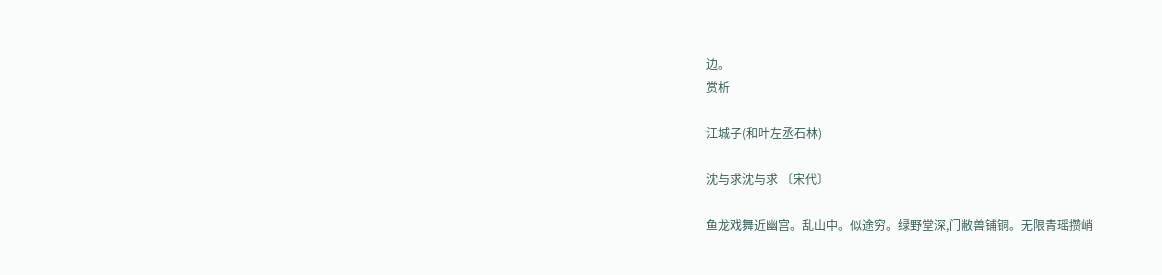边。
赏析

江城子(和叶左丞石林)

沈与求沈与求 〔宋代〕

鱼龙戏舞近幽宫。乱山中。似途穷。绿野堂深,门敝兽铺铜。无限青瑶攒峭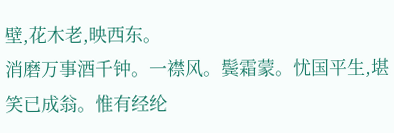壁,花木老,映西东。
消磨万事酒千钟。一襟风。鬓霜蒙。忧国平生,堪笑已成翁。惟有经纶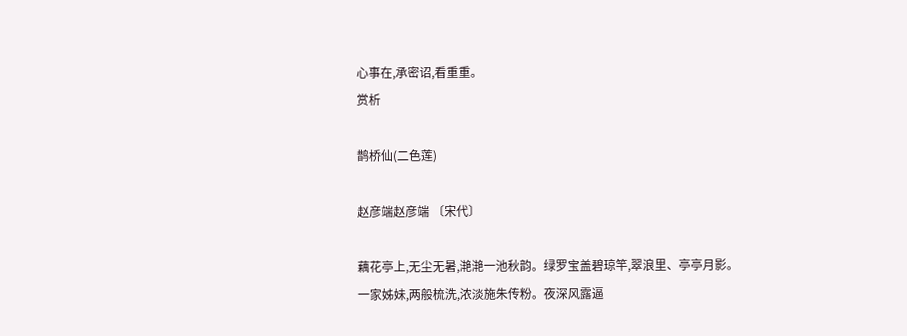心事在,承密诏,看重重。
赏析

鹊桥仙(二色莲)

赵彦端赵彦端 〔宋代〕

藕花亭上,无尘无暑,滟滟一池秋韵。绿罗宝盖碧琼竿,翠浪里、亭亭月影。
一家姊妹,两般梳洗,浓淡施朱传粉。夜深风露逼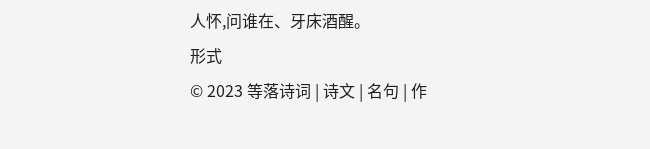人怀,问谁在、牙床酒醒。
形式
© 2023 等落诗词 | 诗文 | 名句 | 作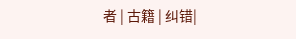者 | 古籍 | 纠错|